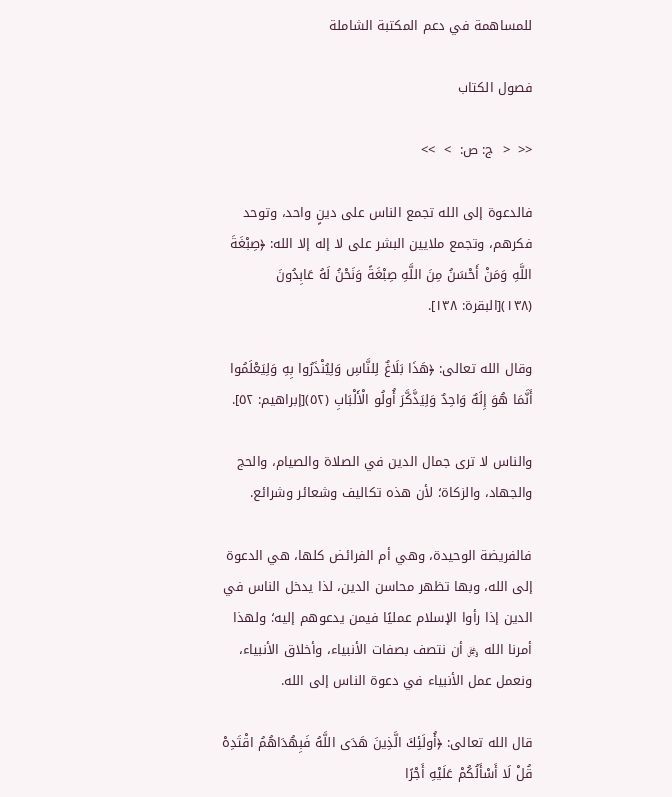للمساهمة في دعم المكتبة الشاملة

فصول الكتاب

<<  <  ج: ص:  >  >>

فالدعوة إلى الله تجمع الناس على دينٍ واحد، وتوحد فكرهم، وتجمع ملايين البشر على لا إله إلا الله: ﴿صِبْغَةَ اللَّهِ وَمَنْ أَحْسَنُ مِنَ اللَّهِ صِبْغَةً وَنَحْنُ لَهُ عَابِدُونَ (١٣٨)[البقرة: ١٣٨].

وقال الله تعالى: ﴿هَذَا بَلَاغٌ لِلنَّاسِ وَلِيُنْذَرُوا بِهِ وَلِيَعْلَمُوا أَنَّمَا هُوَ إِلَهٌ وَاحِدٌ وَلِيَذَّكَّرَ أُولُو الْأَلْبَابِ (٥٢)[إبراهيم: ٥٢].

والناس لا ترى جمال الدين في الصلاة والصيام، والحج والجهاد، والزكاة؛ لأن هذه تكاليف وشعائر وشرائع.

فالفريضة الوحيدة، وهي أم الفرائض كلها، هي الدعوة إلى الله، وبها تظهر محاسن الدين، لذا يدخل الناس في الدين إذا رأوا الإسلام عمليًا فيمن يدعوهم إليه؛ ولهذا أمرنا الله ﷿ أن نتصف بصفات الأنبياء، وأخلاق الأنبياء، ونعمل عمل الأنبياء في دعوة الناس إلى الله.

قال الله تعالى: ﴿أُولَئِكَ الَّذِينَ هَدَى اللَّهُ فَبِهُدَاهُمُ اقْتَدِهْ قُلْ لَا أَسْأَلُكُمْ عَلَيْهِ أَجْرًا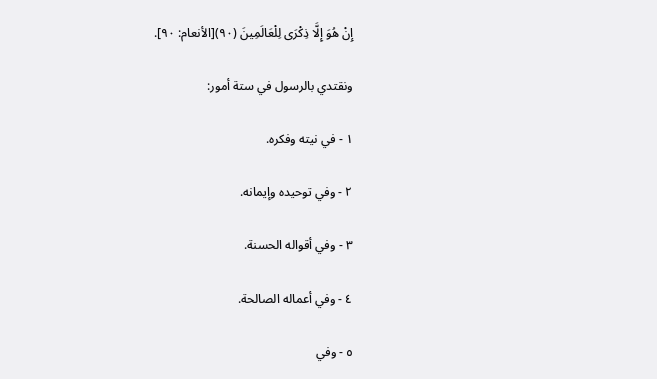إِنْ هُوَ إِلَّا ذِكْرَى لِلْعَالَمِينَ (٩٠)[الأنعام: ٩٠].

ونقتدي بالرسول في ستة أمور:

١ - في نيته وفكره.

٢ - وفي توحيده وإيمانه.

٣ - وفي أقواله الحسنة.

٤ - وفي أعماله الصالحة.

٥ - وفي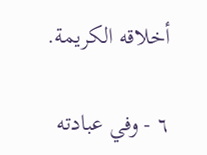أخلاقه الكريمة.

٦ - وفي عبادته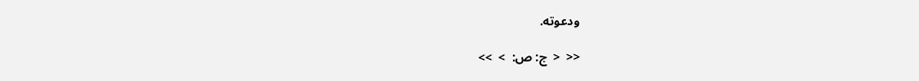ودعوته.

<<  <  ج: ص:  >  >>